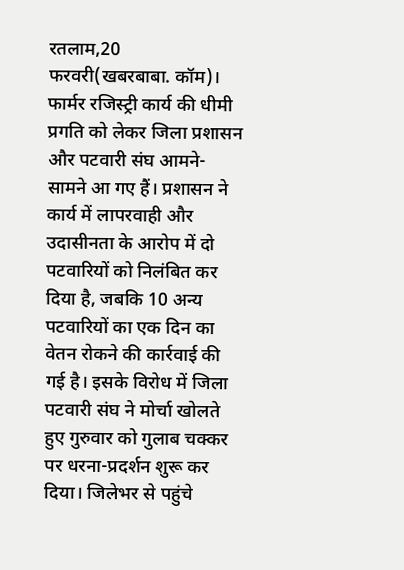रतलाम,20 फरवरी(खबरबाबा. कॉम)। फार्मर रजिस्ट्री कार्य की धीमी प्रगति को लेकर जिला प्रशासन और पटवारी संघ आमने-सामने आ गए हैं। प्रशासन ने कार्य में लापरवाही और उदासीनता के आरोप में दो पटवारियों को निलंबित कर दिया है, जबकि 10 अन्य पटवारियों का एक दिन का वेतन रोकने की कार्रवाई की गई है। इसके विरोध में जिला पटवारी संघ ने मोर्चा खोलते हुए गुरुवार को गुलाब चक्कर पर धरना-प्रदर्शन शुरू कर दिया। जिलेभर से पहुंचे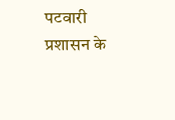पटवारी प्रशासन के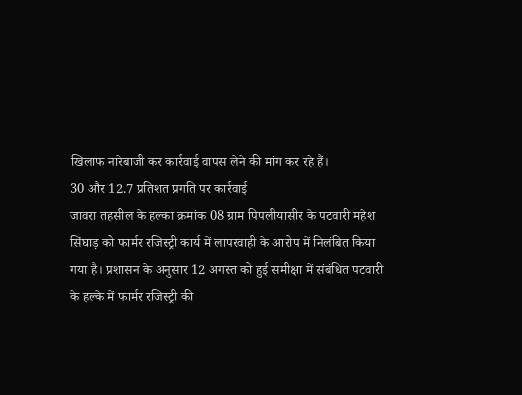खिलाफ नारेबाजी कर कार्रवाई वापस लेने की मांग कर रहे हैं।
30 और 12.7 प्रतिशत प्रगति पर कार्रवाई
जावरा तहसील के हल्का क्रमांक 08 ग्राम पिपलीयासीर के पटवारी महेश सिंघाड़ को फार्मर रजिस्ट्री कार्य में लापरवाही के आरोप में निलंबित किया गया है। प्रशासन के अनुसार 12 अगस्त को हुई समीक्षा में संबंधित पटवारी के हल्के में फार्मर रजिस्ट्री की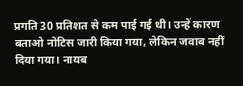प्रगति 30 प्रतिशत से कम पाई गई थी। उन्हें कारण बताओ नोटिस जारी किया गया, लेकिन जवाब नहीं दिया गया। नायब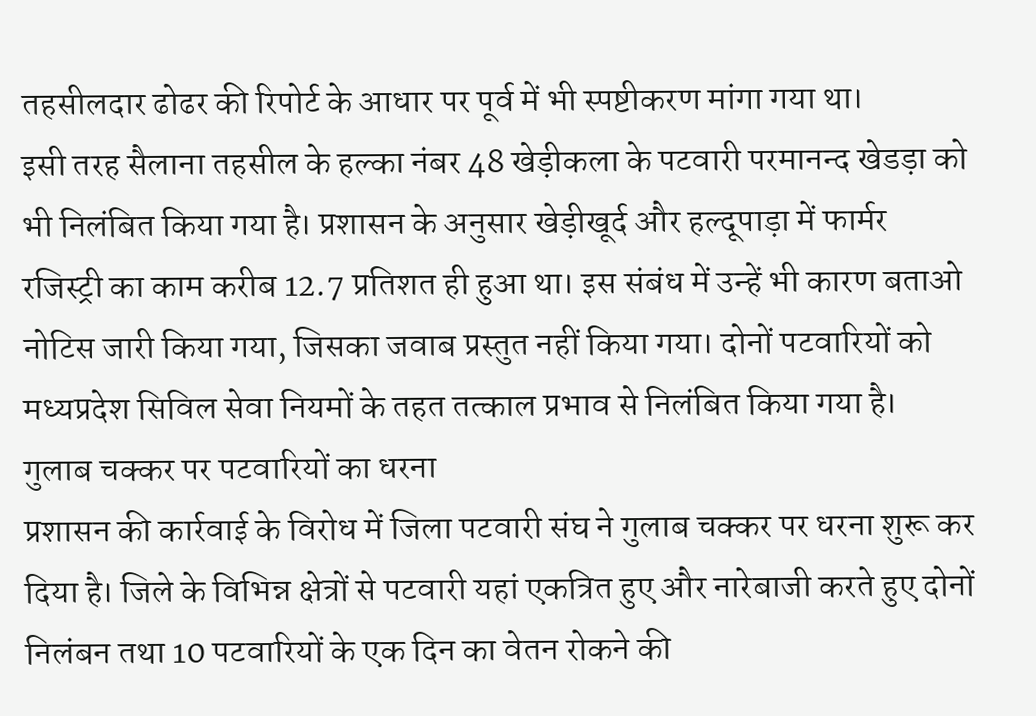तहसीलदार ढोढर की रिपोर्ट के आधार पर पूर्व में भी स्पष्टीकरण मांगा गया था।
इसी तरह सैलाना तहसील के हल्का नंबर 48 खेड़ीकला के पटवारी परमानन्द खेडड़ा को भी निलंबित किया गया है। प्रशासन के अनुसार खेड़ीखूर्द और हल्दूपाड़ा में फार्मर रजिस्ट्री का काम करीब 12.7 प्रतिशत ही हुआ था। इस संबंध में उन्हें भी कारण बताओ नोटिस जारी किया गया, जिसका जवाब प्रस्तुत नहीं किया गया। दोनों पटवारियों को मध्यप्रदेश सिविल सेवा नियमों के तहत तत्काल प्रभाव से निलंबित किया गया है।
गुलाब चक्कर पर पटवारियों का धरना
प्रशासन की कार्रवाई के विरोध में जिला पटवारी संघ ने गुलाब चक्कर पर धरना शुरू कर दिया है। जिले के विभिन्न क्षेत्रों से पटवारी यहां एकत्रित हुए और नारेबाजी करते हुए दोनों निलंबन तथा 10 पटवारियों के एक दिन का वेतन रोकने की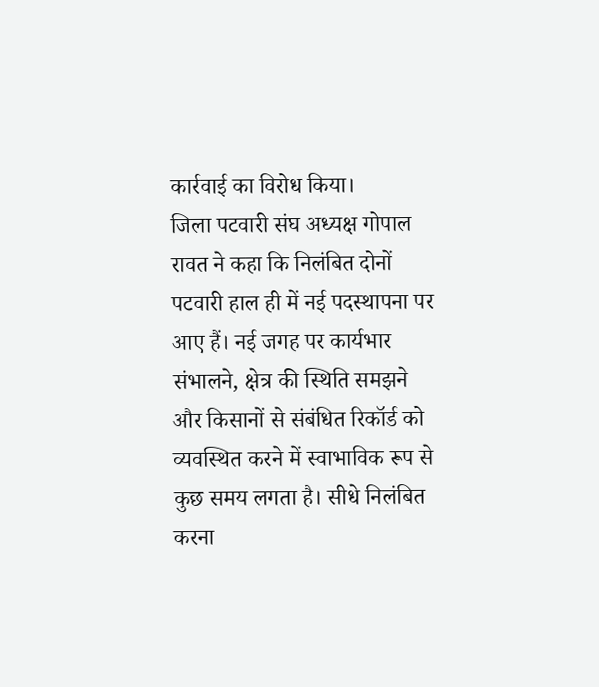कार्रवाई का विरोध किया।
जिला पटवारी संघ अध्यक्ष गोपाल रावत ने कहा कि निलंबित दोनों पटवारी हाल ही में नई पदस्थापना पर आए हैं। नई जगह पर कार्यभार संभालने, क्षेत्र की स्थिति समझने और किसानों से संबंधित रिकॉर्ड को व्यवस्थित करने में स्वाभाविक रूप से कुछ समय लगता है। सीधे निलंबित करना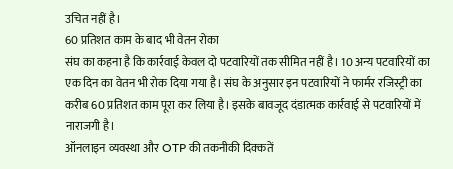उचित नहीं है।
60 प्रतिशत काम के बाद भी वेतन रोका
संघ का कहना है कि कार्रवाई केवल दो पटवारियों तक सीमित नहीं है। 10 अन्य पटवारियों का एक दिन का वेतन भी रोक दिया गया है। संघ के अनुसार इन पटवारियों ने फार्मर रजिस्ट्री का करीब 60 प्रतिशत काम पूरा कर लिया है। इसके बावजूद दंडात्मक कार्रवाई से पटवारियों में नाराजगी है।
ऑनलाइन व्यवस्था और OTP की तकनीकी दिक्कतें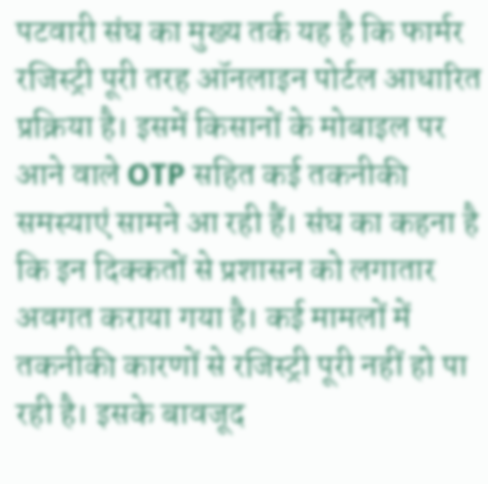पटवारी संघ का मुख्य तर्क यह है कि फार्मर रजिस्ट्री पूरी तरह ऑनलाइन पोर्टल आधारित प्रक्रिया है। इसमें किसानों के मोबाइल पर आने वाले OTP सहित कई तकनीकी समस्याएं सामने आ रही हैं। संघ का कहना है कि इन दिक्कतों से प्रशासन को लगातार अवगत कराया गया है। कई मामलों में तकनीकी कारणों से रजिस्ट्री पूरी नहीं हो पा रही है। इसके बावजूद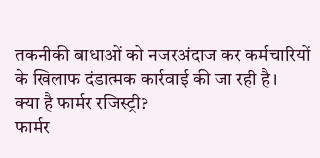तकनीकी बाधाओं को नजरअंदाज कर कर्मचारियों के खिलाफ दंडात्मक कार्रवाई की जा रही है।
क्या है फार्मर रजिस्ट्री?
फार्मर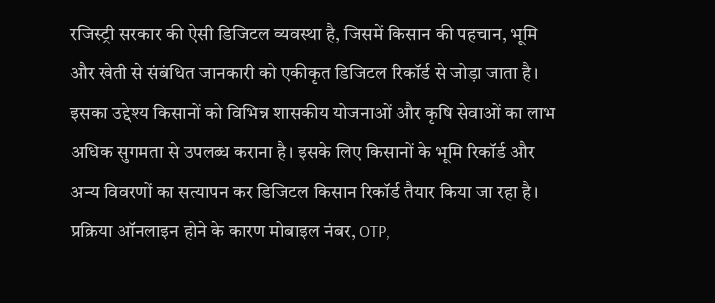रजिस्ट्री सरकार की ऐसी डिजिटल व्यवस्था है, जिसमें किसान की पहचान, भूमि और खेती से संबंधित जानकारी को एकीकृत डिजिटल रिकॉर्ड से जोड़ा जाता है। इसका उद्देश्य किसानों को विभिन्न शासकीय योजनाओं और कृषि सेवाओं का लाभ अधिक सुगमता से उपलब्ध कराना है। इसके लिए किसानों के भूमि रिकॉर्ड और अन्य विवरणों का सत्यापन कर डिजिटल किसान रिकॉर्ड तैयार किया जा रहा है। प्रक्रिया ऑनलाइन होने के कारण मोबाइल नंबर, OTP,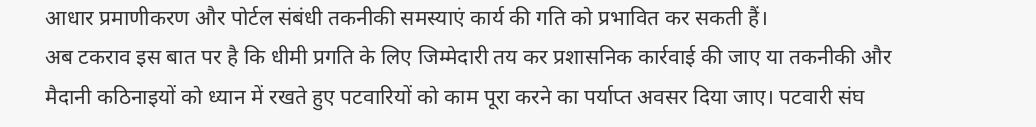आधार प्रमाणीकरण और पोर्टल संबंधी तकनीकी समस्याएं कार्य की गति को प्रभावित कर सकती हैं।
अब टकराव इस बात पर है कि धीमी प्रगति के लिए जिम्मेदारी तय कर प्रशासनिक कार्रवाई की जाए या तकनीकी और मैदानी कठिनाइयों को ध्यान में रखते हुए पटवारियों को काम पूरा करने का पर्याप्त अवसर दिया जाए। पटवारी संघ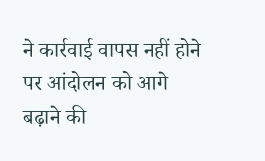ने कार्रवाई वापस नहीं होने पर आंदोलन को आगे बढ़ाने की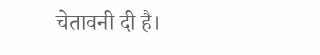चेतावनी दी है।